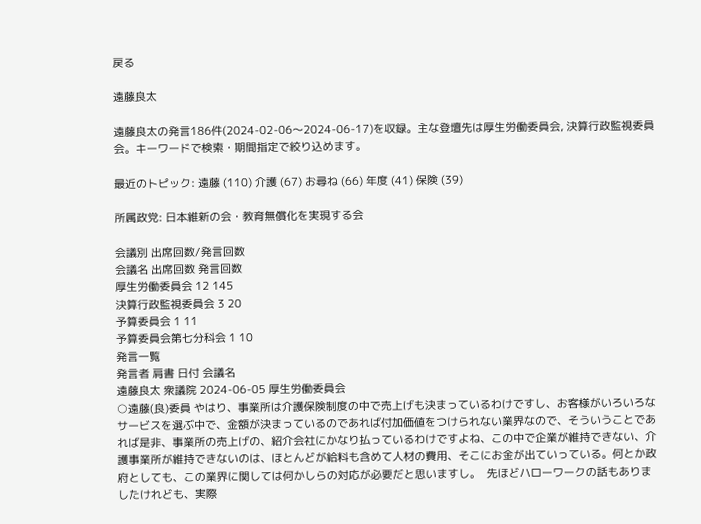戻る

遠藤良太

遠藤良太の発言186件(2024-02-06〜2024-06-17)を収録。主な登壇先は厚生労働委員会, 決算行政監視委員会。キーワードで検索・期間指定で絞り込めます。

最近のトピック: 遠藤 (110) 介護 (67) お尋ね (66) 年度 (41) 保険 (39)

所属政党: 日本維新の会・教育無償化を実現する会

会議別 出席回数/発言回数
会議名 出席回数 発言回数
厚生労働委員会 12 145
決算行政監視委員会 3 20
予算委員会 1 11
予算委員会第七分科会 1 10
発言一覧
発言者 肩書 日付 会議名
遠藤良太 衆議院 2024-06-05 厚生労働委員会
○遠藤(良)委員 やはり、事業所は介護保険制度の中で売上げも決まっているわけですし、お客様がいろいろなサービスを選ぶ中で、金額が決まっているのであれば付加価値をつけられない業界なので、そういうことであれば是非、事業所の売上げの、紹介会社にかなり払っているわけですよね、この中で企業が維持できない、介護事業所が維持できないのは、ほとんどが給料も含めて人材の費用、そこにお金が出ていっている。何とか政府としても、この業界に関しては何かしらの対応が必要だと思いますし。  先ほどハローワークの話もありましたけれども、実際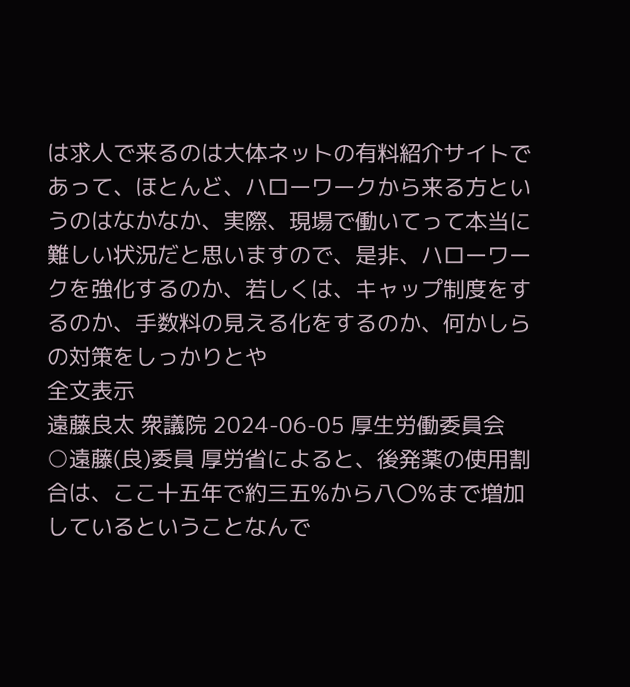は求人で来るのは大体ネットの有料紹介サイトであって、ほとんど、ハローワークから来る方というのはなかなか、実際、現場で働いてって本当に難しい状況だと思いますので、是非、ハローワークを強化するのか、若しくは、キャップ制度をするのか、手数料の見える化をするのか、何かしらの対策をしっかりとや
全文表示
遠藤良太 衆議院 2024-06-05 厚生労働委員会
○遠藤(良)委員 厚労省によると、後発薬の使用割合は、ここ十五年で約三五%から八〇%まで増加しているということなんで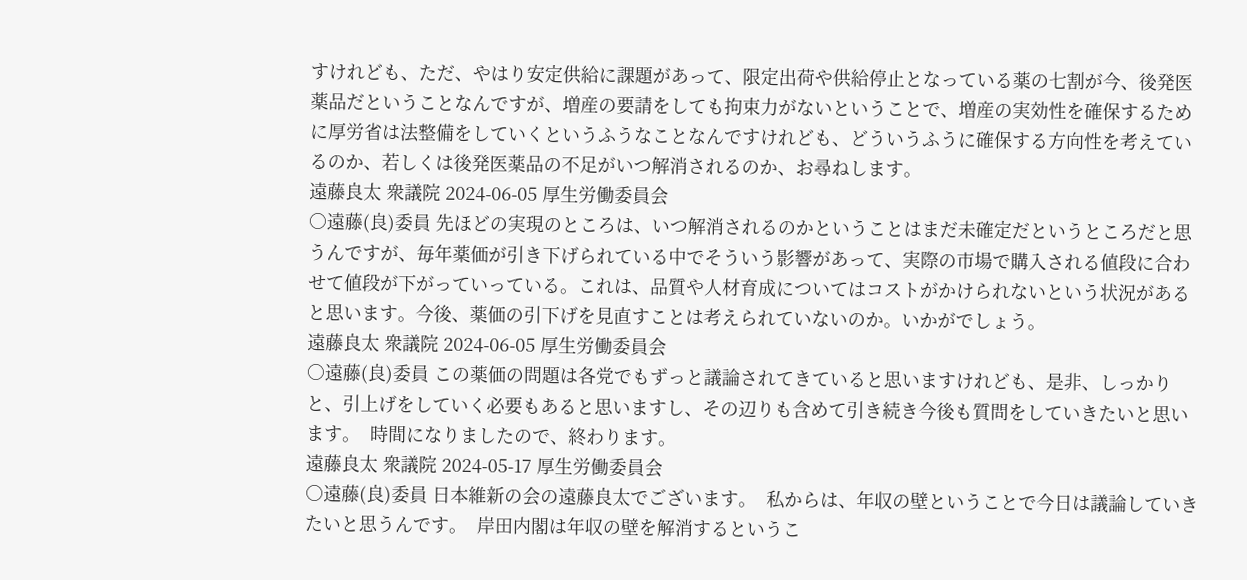すけれども、ただ、やはり安定供給に課題があって、限定出荷や供給停止となっている薬の七割が今、後発医薬品だということなんですが、増産の要請をしても拘束力がないということで、増産の実効性を確保するために厚労省は法整備をしていくというふうなことなんですけれども、どういうふうに確保する方向性を考えているのか、若しくは後発医薬品の不足がいつ解消されるのか、お尋ねします。
遠藤良太 衆議院 2024-06-05 厚生労働委員会
○遠藤(良)委員 先ほどの実現のところは、いつ解消されるのかということはまだ未確定だというところだと思うんですが、毎年薬価が引き下げられている中でそういう影響があって、実際の市場で購入される値段に合わせて値段が下がっていっている。これは、品質や人材育成についてはコストがかけられないという状況があると思います。今後、薬価の引下げを見直すことは考えられていないのか。いかがでしょう。
遠藤良太 衆議院 2024-06-05 厚生労働委員会
○遠藤(良)委員 この薬価の問題は各党でもずっと議論されてきていると思いますけれども、是非、しっかりと、引上げをしていく必要もあると思いますし、その辺りも含めて引き続き今後も質問をしていきたいと思います。  時間になりましたので、終わります。
遠藤良太 衆議院 2024-05-17 厚生労働委員会
○遠藤(良)委員 日本維新の会の遠藤良太でございます。  私からは、年収の壁ということで今日は議論していきたいと思うんです。  岸田内閣は年収の壁を解消するというこ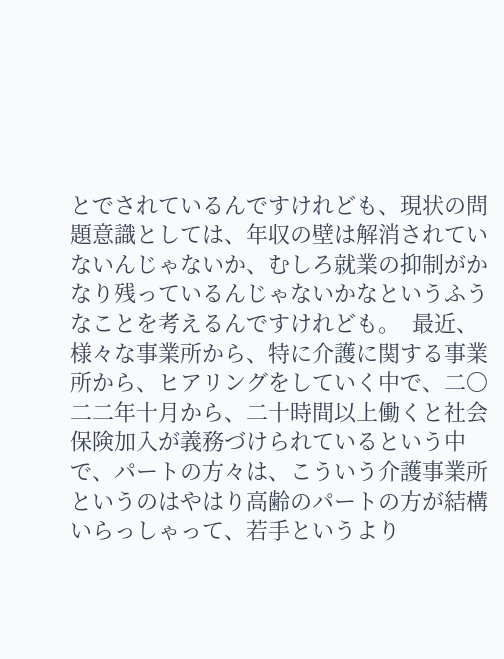とでされているんですけれども、現状の問題意識としては、年収の壁は解消されていないんじゃないか、むしろ就業の抑制がかなり残っているんじゃないかなというふうなことを考えるんですけれども。  最近、様々な事業所から、特に介護に関する事業所から、ヒアリングをしていく中で、二〇二二年十月から、二十時間以上働くと社会保険加入が義務づけられているという中で、パートの方々は、こういう介護事業所というのはやはり高齢のパートの方が結構いらっしゃって、若手というより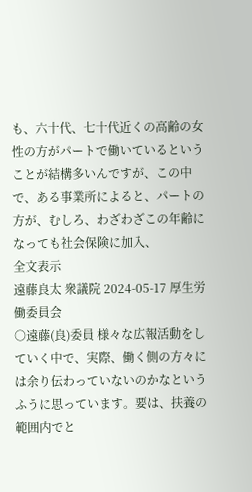も、六十代、七十代近くの高齢の女性の方がパートで働いているということが結構多いんですが、この中で、ある事業所によると、パートの方が、むしろ、わざわざこの年齢になっても社会保険に加入、
全文表示
遠藤良太 衆議院 2024-05-17 厚生労働委員会
○遠藤(良)委員 様々な広報活動をしていく中で、実際、働く側の方々には余り伝わっていないのかなというふうに思っています。要は、扶養の範囲内でと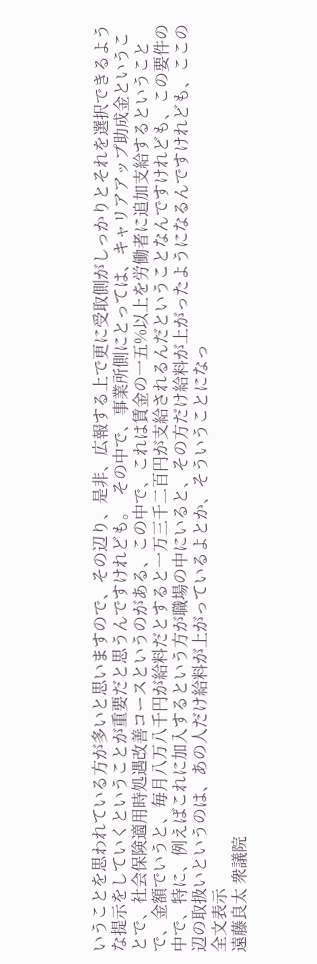いうことを思われている方が多いと思いますので、その辺り、是非、広報する上で更に受取側がしっかりとそれを選択できるような提示をしていくということが重要だと思うんですけれども。  その中で、事業所側にとっては、キャリアアップ助成金ということで、社会保険適用時処遇改善コースというのがある、この中で、これは賃金の一五%以上を労働者に追加支給するということで、金額でいうと、毎月八万八千円が給料だとすると一万三千二百円が支給されるんだということなんですけれども、この要件の中で、特に、例えばこれに加入するという方が職場の中にいると、その方だけ給料が上がったようになるんですけれども、ここの辺の取扱いというのは、あの人だけ給料が上がっているよとか、そういうことになっ
全文表示
遠藤良太 衆議院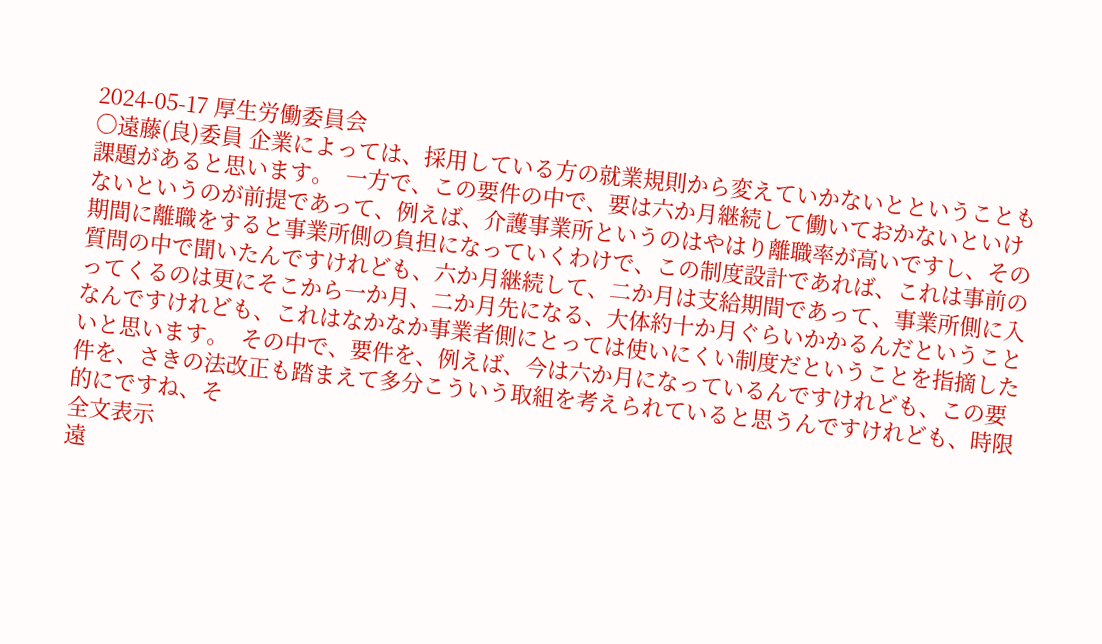2024-05-17 厚生労働委員会
○遠藤(良)委員 企業によっては、採用している方の就業規則から変えていかないとということも課題があると思います。  一方で、この要件の中で、要は六か月継続して働いておかないといけないというのが前提であって、例えば、介護事業所というのはやはり離職率が高いですし、その期間に離職をすると事業所側の負担になっていくわけで、この制度設計であれば、これは事前の質問の中で聞いたんですけれども、六か月継続して、二か月は支給期間であって、事業所側に入ってくるのは更にそこから一か月、二か月先になる、大体約十か月ぐらいかかるんだということなんですけれども、これはなかなか事業者側にとっては使いにくい制度だということを指摘したいと思います。  その中で、要件を、例えば、今は六か月になっているんですけれども、この要件を、さきの法改正も踏まえて多分こういう取組を考えられていると思うんですけれども、時限的にですね、そ
全文表示
遠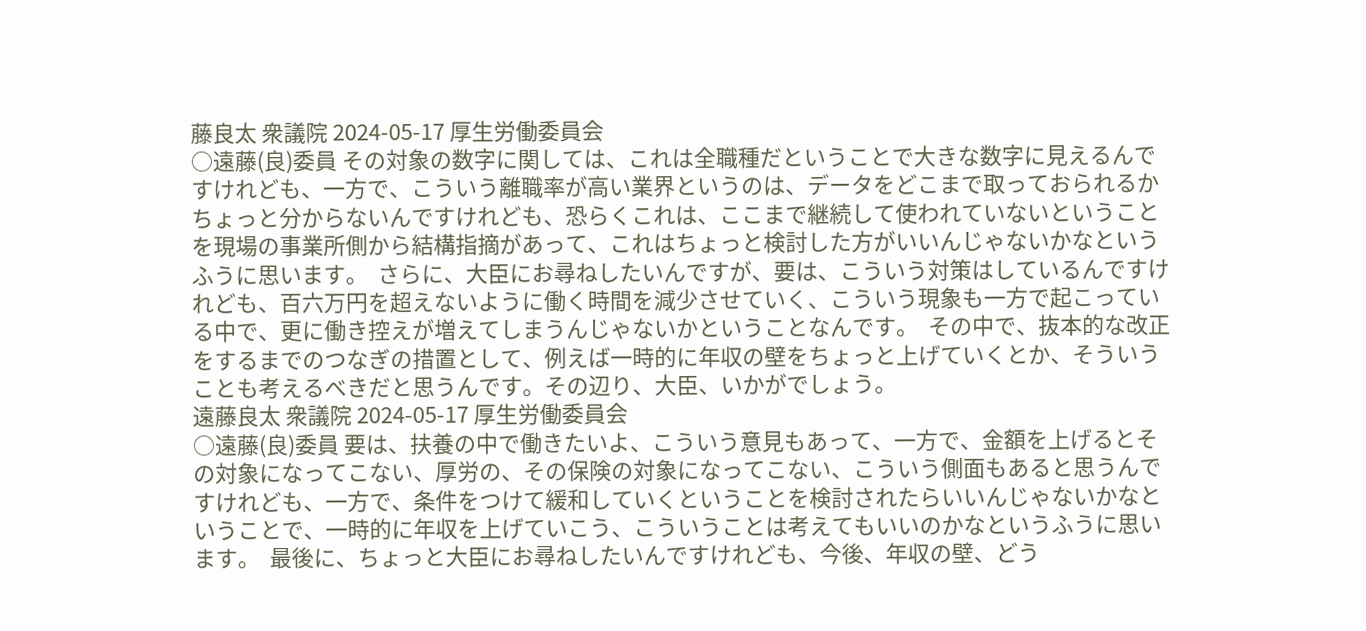藤良太 衆議院 2024-05-17 厚生労働委員会
○遠藤(良)委員 その対象の数字に関しては、これは全職種だということで大きな数字に見えるんですけれども、一方で、こういう離職率が高い業界というのは、データをどこまで取っておられるかちょっと分からないんですけれども、恐らくこれは、ここまで継続して使われていないということを現場の事業所側から結構指摘があって、これはちょっと検討した方がいいんじゃないかなというふうに思います。  さらに、大臣にお尋ねしたいんですが、要は、こういう対策はしているんですけれども、百六万円を超えないように働く時間を減少させていく、こういう現象も一方で起こっている中で、更に働き控えが増えてしまうんじゃないかということなんです。  その中で、抜本的な改正をするまでのつなぎの措置として、例えば一時的に年収の壁をちょっと上げていくとか、そういうことも考えるべきだと思うんです。その辺り、大臣、いかがでしょう。
遠藤良太 衆議院 2024-05-17 厚生労働委員会
○遠藤(良)委員 要は、扶養の中で働きたいよ、こういう意見もあって、一方で、金額を上げるとその対象になってこない、厚労の、その保険の対象になってこない、こういう側面もあると思うんですけれども、一方で、条件をつけて緩和していくということを検討されたらいいんじゃないかなということで、一時的に年収を上げていこう、こういうことは考えてもいいのかなというふうに思います。  最後に、ちょっと大臣にお尋ねしたいんですけれども、今後、年収の壁、どう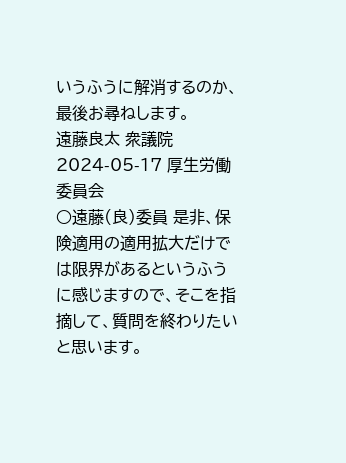いうふうに解消するのか、最後お尋ねします。
遠藤良太 衆議院 2024-05-17 厚生労働委員会
○遠藤(良)委員 是非、保険適用の適用拡大だけでは限界があるというふうに感じますので、そこを指摘して、質問を終わりたいと思います。